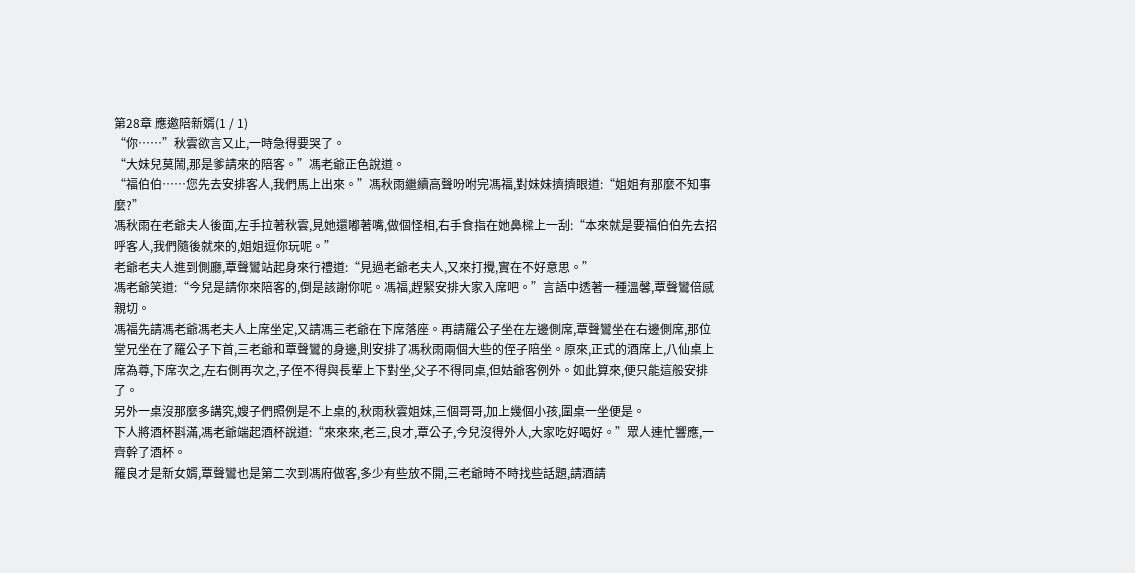第28章 應邀陪新婿(1 / 1)
“你……”秋雲欲言又止,一時急得要哭了。
“大妹兒莫鬧,那是爹請來的陪客。”馮老爺正色說道。
“福伯伯……您先去安排客人,我們馬上出來。”馮秋雨繼續高聲吩咐完馮福,對妹妹擠擠眼道:“姐姐有那麼不知事麼?”
馮秋雨在老爺夫人後面,左手拉著秋雲,見她還嘟著嘴,做個怪相,右手食指在她鼻樑上一刮:“本來就是要福伯伯先去招呼客人,我們隨後就來的,姐姐逗你玩呢。”
老爺老夫人進到側廳,覃聲鸞站起身來行禮道:“見過老爺老夫人,又來打攪,實在不好意思。”
馮老爺笑道:“今兒是請你來陪客的,倒是該謝你呢。馮福,趕緊安排大家入席吧。”言語中透著一種溫馨,覃聲鸞倍感親切。
馮福先請馮老爺馮老夫人上席坐定,又請馮三老爺在下席落座。再請羅公子坐在左邊側席,覃聲鸞坐在右邊側席,那位堂兄坐在了羅公子下首,三老爺和覃聲鸞的身邊,則安排了馮秋雨兩個大些的侄子陪坐。原來,正式的酒席上,八仙桌上席為尊,下席次之,左右側再次之,子侄不得與長輩上下對坐,父子不得同桌,但姑爺客例外。如此算來,便只能這般安排了。
另外一桌沒那麼多講究,嫂子們照例是不上桌的,秋雨秋雲姐妹,三個哥哥,加上幾個小孩,圍桌一坐便是。
下人將酒杯斟滿,馮老爺端起酒杯說道:“來來來,老三,良才,覃公子,今兒沒得外人,大家吃好喝好。”眾人連忙響應,一齊幹了酒杯。
羅良才是新女婿,覃聲鸞也是第二次到馮府做客,多少有些放不開,三老爺時不時找些話題,請酒請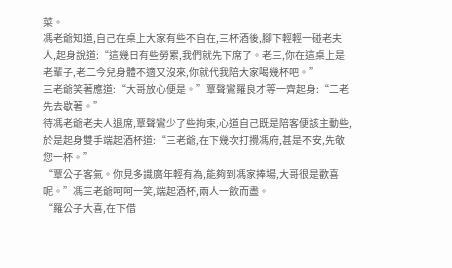菜。
馮老爺知道,自己在桌上大家有些不自在,三杯酒後,腳下輕輕一碰老夫人,起身說道:“這幾日有些勞累,我們就先下席了。老三,你在這桌上是老輩子,老二今兒身體不適又沒來,你就代我陪大家喝幾杯吧。”
三老爺笑著應道:“大哥放心便是。”覃聲鸞羅良才等一齊起身:“二老先去歇著。”
待馮老爺老夫人退席,覃聲鸞少了些拘束,心道自己既是陪客便該主動些,於是起身雙手端起酒杯道:“三老爺,在下幾次打攪馮府,甚是不安,先敬您一杯。”
“覃公子客氣。你見多識廣年輕有為,能夠到馮家捧場,大哥很是歡喜呢。”馮三老爺呵呵一笑,端起酒杯,兩人一飲而盡。
“羅公子大喜,在下借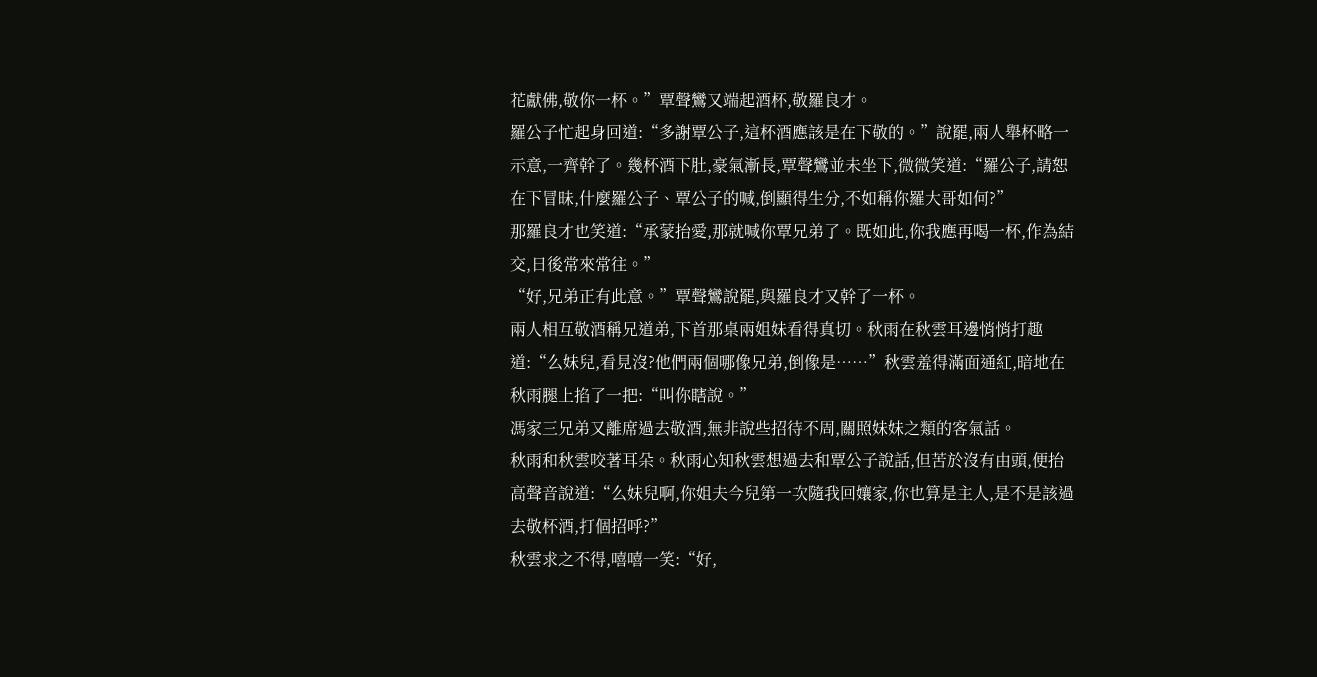花獻佛,敬你一杯。”覃聲鸞又端起酒杯,敬羅良才。
羅公子忙起身回道:“多謝覃公子,這杯酒應該是在下敬的。”說罷,兩人舉杯略一示意,一齊幹了。幾杯酒下肚,豪氣漸長,覃聲鸞並未坐下,微微笑道:“羅公子,請恕在下冒昧,什麼羅公子、覃公子的喊,倒顯得生分,不如稱你羅大哥如何?”
那羅良才也笑道:“承蒙抬愛,那就喊你覃兄弟了。既如此,你我應再喝一杯,作為結交,日後常來常往。”
“好,兄弟正有此意。”覃聲鸞說罷,與羅良才又幹了一杯。
兩人相互敬酒稱兄道弟,下首那桌兩姐妹看得真切。秋雨在秋雲耳邊悄悄打趣道:“么妹兒,看見沒?他們兩個哪像兄弟,倒像是……”秋雲羞得滿面通紅,暗地在秋雨腿上掐了一把:“叫你瞎說。”
馮家三兄弟又離席過去敬酒,無非說些招待不周,關照妹妹之類的客氣話。
秋雨和秋雲咬著耳朵。秋雨心知秋雲想過去和覃公子說話,但苦於沒有由頭,便抬高聲音說道:“么妹兒啊,你姐夫今兒第一次隨我回孃家,你也算是主人,是不是該過去敬杯酒,打個招呼?”
秋雲求之不得,嘻嘻一笑:“好,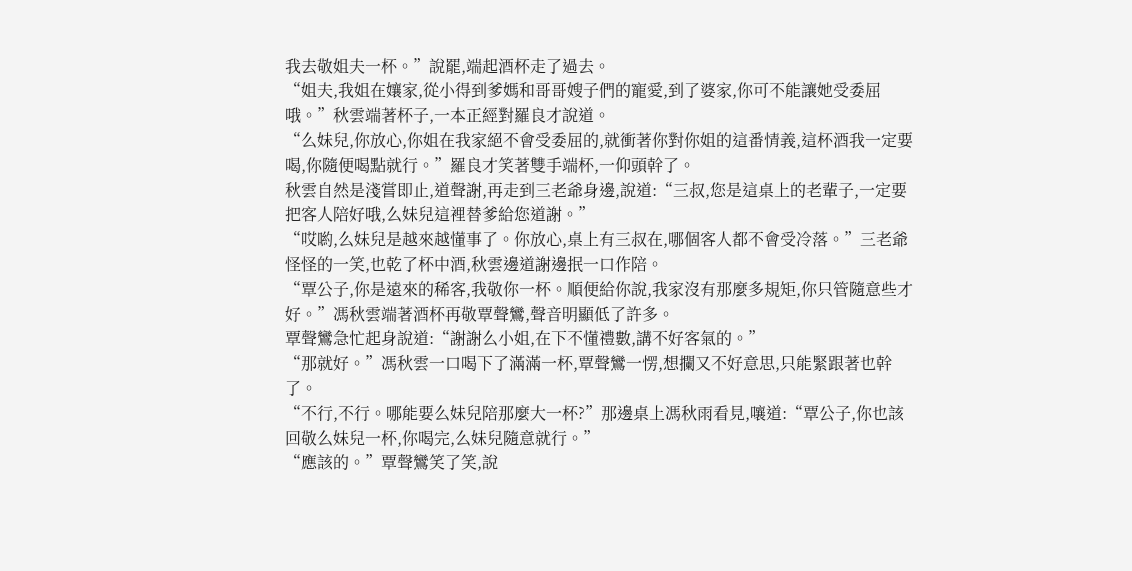我去敬姐夫一杯。”說罷,端起酒杯走了過去。
“姐夫,我姐在孃家,從小得到爹媽和哥哥嫂子們的寵愛,到了婆家,你可不能讓她受委屈哦。”秋雲端著杯子,一本正經對羅良才說道。
“么妹兒,你放心,你姐在我家絕不會受委屈的,就衝著你對你姐的這番情義,這杯酒我一定要喝,你隨便喝點就行。”羅良才笑著雙手端杯,一仰頭幹了。
秋雲自然是淺嘗即止,道聲謝,再走到三老爺身邊,說道:“三叔,您是這桌上的老輩子,一定要把客人陪好哦,么妹兒這裡替爹給您道謝。”
“哎喲,么妹兒是越來越懂事了。你放心,桌上有三叔在,哪個客人都不會受冷落。”三老爺怪怪的一笑,也乾了杯中酒,秋雲邊道謝邊抿一口作陪。
“覃公子,你是遠來的稀客,我敬你一杯。順便給你說,我家沒有那麼多規矩,你只管隨意些才好。”馮秋雲端著酒杯再敬覃聲鸞,聲音明顯低了許多。
覃聲鸞急忙起身說道:“謝謝么小姐,在下不懂禮數,講不好客氣的。”
“那就好。”馮秋雲一口喝下了滿滿一杯,覃聲鸞一愣,想攔又不好意思,只能緊跟著也幹了。
“不行,不行。哪能要么妹兒陪那麼大一杯?”那邊桌上馮秋雨看見,嚷道:“覃公子,你也該回敬么妹兒一杯,你喝完,么妹兒隨意就行。”
“應該的。”覃聲鸞笑了笑,說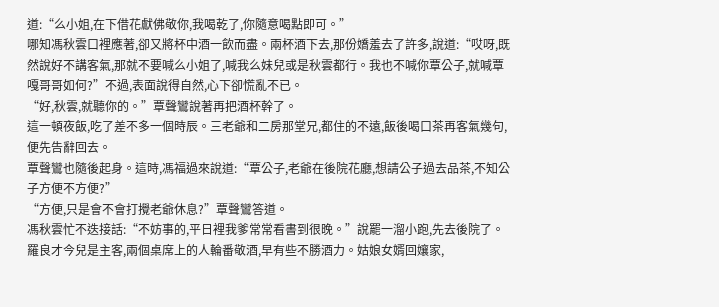道:“么小姐,在下借花獻佛敬你,我喝乾了,你隨意喝點即可。”
哪知馮秋雲口裡應著,卻又將杯中酒一飲而盡。兩杯酒下去,那份嬌羞去了許多,說道:“哎呀,既然說好不講客氣,那就不要喊么小姐了,喊我么妹兒或是秋雲都行。我也不喊你覃公子,就喊覃嘎哥哥如何?”不過,表面說得自然,心下卻慌亂不已。
“好,秋雲,就聽你的。”覃聲鸞說著再把酒杯幹了。
這一頓夜飯,吃了差不多一個時辰。三老爺和二房那堂兄,都住的不遠,飯後喝口茶再客氣幾句,便先告辭回去。
覃聲鸞也隨後起身。這時,馮福過來說道:“覃公子,老爺在後院花廳,想請公子過去品茶,不知公子方便不方便?”
“方便,只是會不會打攪老爺休息?”覃聲鸞答道。
馮秋雲忙不迭接話:“不妨事的,平日裡我爹常常看書到很晚。”說罷一溜小跑,先去後院了。
羅良才今兒是主客,兩個桌席上的人輪番敬酒,早有些不勝酒力。姑娘女婿回孃家,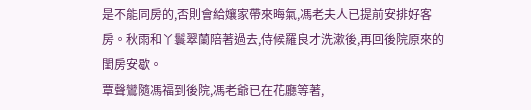是不能同房的,否則會給孃家帶來晦氣,馮老夫人已提前安排好客房。秋雨和丫鬟翠蘭陪著過去,侍候羅良才洗漱後,再回後院原來的閨房安歇。
覃聲鸞隨馮福到後院,馮老爺已在花廳等著,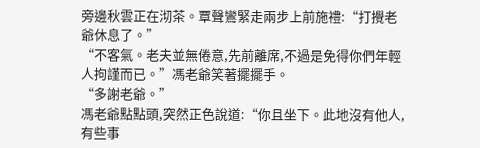旁邊秋雲正在沏茶。覃聲鸞緊走兩步上前施禮:“打攪老爺休息了。”
“不客氣。老夫並無倦意,先前離席,不過是免得你們年輕人拘謹而已。”馮老爺笑著擺擺手。
“多謝老爺。”
馮老爺點點頭,突然正色說道:“你且坐下。此地沒有他人,有些事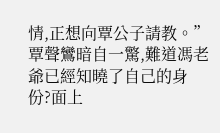情,正想向覃公子請教。”
覃聲鸞暗自一驚,難道馮老爺已經知曉了自己的身份?面上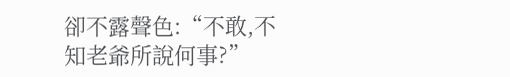卻不露聲色:“不敢,不知老爺所說何事?”